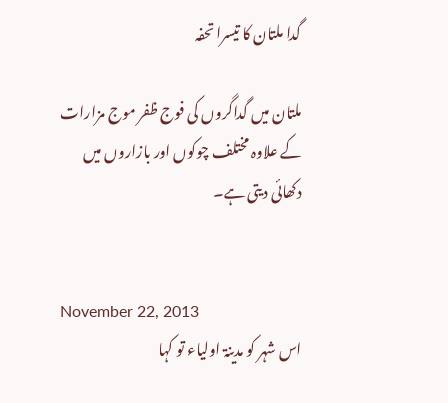گدا ملتان کا تیسرا تحفہ

ملتان میں گداگروں کی فوج ظفر موج مزارات کے علاوہ مختلف چوکوں اور بازاروں میں دکھائی دیتی ہے۔


November 22, 2013
اس شہر کو مدینۃ اولیاء تو کہا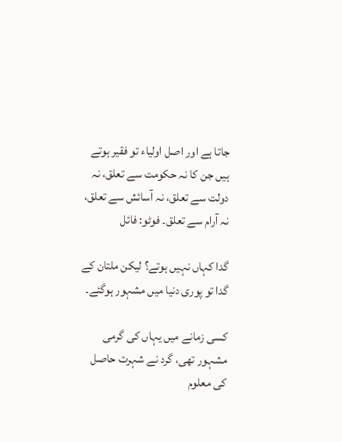جاتا ہے اور اصل اولیاء تو فقیر ہوتے ہیں جن کا نہ حکومت سے تعلق، نہ دولت سے تعلق، نہ آسائش سے تعلق، نہ آرام سے تعلق۔ فوٹو: فائل

گدا کہاں نہیں ہوتے؟ لیکن ملتان کے گدا تو پوری دنیا میں مشہور ہوگئے۔

کسی زمانے میں یہاں کی گرمی مشہور تھی، گرد نے شہرت حاصل کی معلوم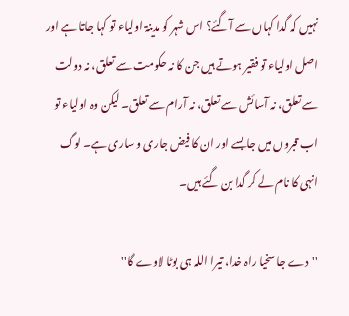نہیں کہ گدا کہاں سے آگئے؟ اس شہر کو مدینۃ اولیاء تو کہا جاتا ہے اور اصل اولیاء تو فقیر ہوتے ہیں جن کا نہ حکومت سے تعلق، نہ دولت سے تعلق، نہ آسائش سے تعلق، نہ آرام سے تعلق۔ لیکن وہ اولیاء تو اب قبروں میں جابسے اور ان کا فیض جاری و ساری ہے۔ لوگ انہی کا نام لے کر گدا بن گئے ہیں۔

''دے جا سخیا راہ خدا، تیرا اللہ ہی بوٹا لاوے گا''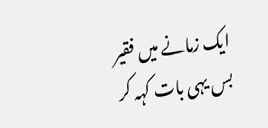ایک زمانے میں فقیر بس یہی بات کہہ کر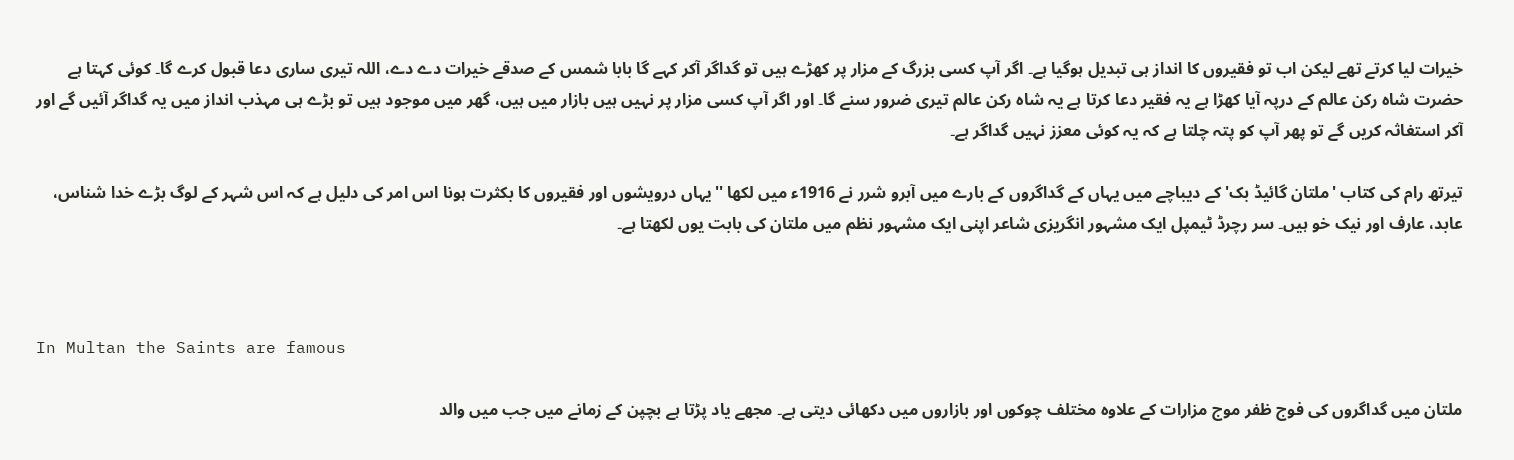خیرات لیا کرتے تھے لیکن اب تو فقیروں کا انداز ہی تبدیل ہوگیا ہے۔ اگر آپ کسی بزرگ کے مزار پر کھڑے ہیں تو گداگر آکر کہے گا بابا شمس کے صدقے خیرات دے دے، اللہ تیری ساری دعا قبول کرے گا۔ کوئی کہتا ہے حضرت شاہ رکن عالم کے درپہ آیا کھڑا ہے یہ فقیر دعا کرتا ہے یہ شاہ رکن عالم تیری ضرور سنے گا۔ اور اگر آپ کسی مزار پر نہیں ہیں بازار میں ہیں، گھر میں موجود ہیں تو بڑے ہی مہذب انداز میں یہ گداگر آئیں گے اور آکر استغاثہ کریں گے تو پھر آپ کو پتہ چلتا ہے کہ یہ کوئی معزز نہیں گداگر ہے۔

تیرتھ رام کی کتاب 'ملتان گائیڈ بک' کے دیباچے میں یہاں کے گداگروں کے بارے میں آبرو شرر نے 1916ء میں لکھا ''یہاں درویشوں اور فقیروں کا بکثرت ہونا اس امر کی دلیل ہے کہ اس شہر کے لوگ بڑے خدا شناس، عابد، عارف اور نیک خو ہیں۔ سر رچرڈ ٹیمپل ایک مشہور انگریزی شاعر اپنی ایک مشہور نظم میں ملتان کی بابت یوں لکھتا ہے۔



In Multan the Saints are famous

ملتان میں گداگروں کی فوج ظفر موج مزارات کے علاوہ مختلف چوکوں اور بازاروں میں دکھائی دیتی ہے۔ مجھے یاد پڑتا ہے بچپن کے زمانے میں جب میں والد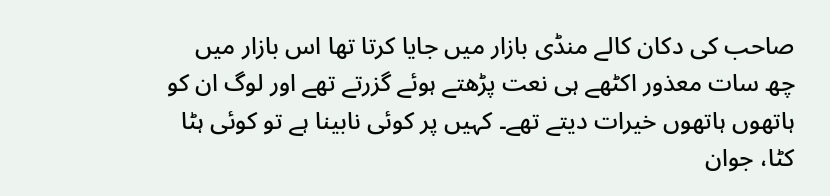صاحب کی دکان کالے منڈی بازار میں جایا کرتا تھا اس بازار میں چھ سات معذور اکٹھے ہی نعت پڑھتے ہوئے گزرتے تھے اور لوگ ان کو ہاتھوں ہاتھوں خیرات دیتے تھے۔ کہیں پر کوئی نابینا ہے تو کوئی ہٹا کٹا، جوان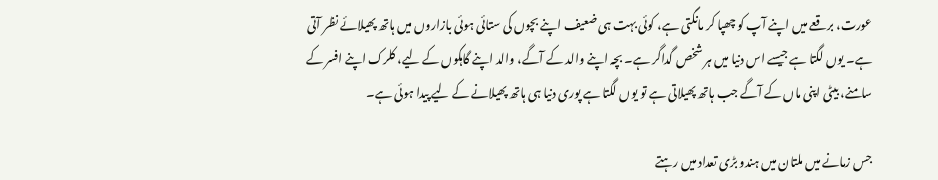عورت، برقعے میں اپنے آپ کو چھپا کر مانگتی ہے، کوئی بہت ہی ضعیف اپنے بچوں کی ستائی ہوئی بازاروں میں ہاتھ پھیلائے نظر آتی ہے۔ یوں لگتا ہے جیسے اس دنیا میں ہر شخص گداگر ہے۔ بچہ اپنے والد کے آگے، والد اپنے گاہکوں کے لیے، کلرک اپنے افسر کے سامنے، بیٹی اپنی ماں کے آگے جب ہاتھ پھیلاتی ہے تو یوں لگتا ہے پوری دنیا ہی ہاتھ پھیلانے کے لیے پیدا ہوئی ہے۔

جس زمانے میں ملتان میں ہندو بڑی تعداد میں رہتے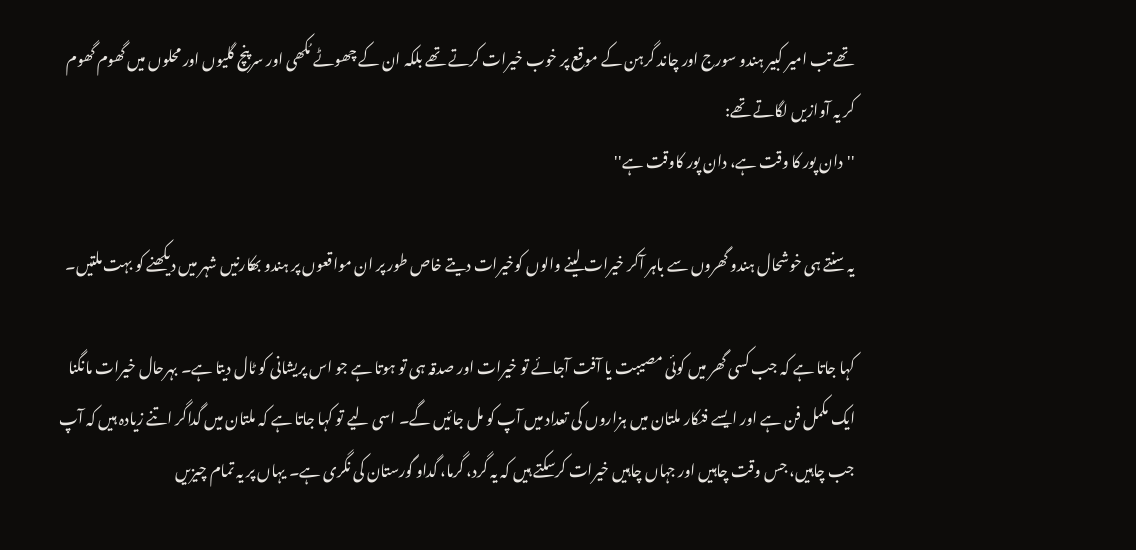تھے تب امیر کبیر ہندو سورج اور چاند گرہن کے موقع پر خوب خیرات کرتے تھے بلکہ ان کے چھوٹے مُکھی اور سرپنچ گلیوں اور محلوں میں گھوم گھوم کر یہ آوازیں لگاتے تھے:
''دان پور کا وقت ہے، دان پور کاوقت ہے''

یہ سنتے ہی خوشحال ہندو گھروں سے باہر آکر خیرات لینے والوں کوخیرات دیتے خاص طور پر ان مواقعوں پر ہندو بھکارنیں شہر میں دیکھنے کو بہت ملتیں۔

کہا جاتا ہے کہ جب کسی گھر میں کوئی مصیبت یا آفت آجائے تو خیرات اور صدقہ ہی تو ہوتا ہے جو اس پریشانی کو ٹال دیتا ہے۔ بہرحال خیرات مانگنا ایک مکمل فن ہے اور ایسے فنکار ملتان میں ہزاروں کی تعداد میں آپ کو مل جائیں گے۔ اسی لیے تو کہا جاتا ہے کہ ملتان میں گداگر اتنے زیادہ ہیں کہ آپ جب چاہیں، جس وقت چاہیں اور جہاں چاہیں خیرات کرسکتے ہیں کہ یہ گرد، گرما، گداو گورستان کی نگری ہے۔ یہاں پر یہ تمام چیزیں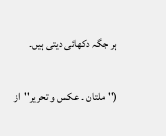ہر جگہ دکھائی دیتی ہیں۔

(''ملتان ۔ عکس و تحریر''از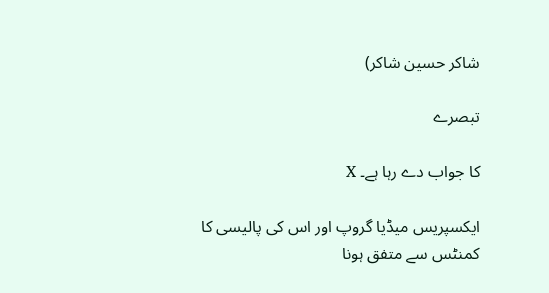شاکر حسین شاکر)

تبصرے

کا جواب دے رہا ہے۔ X

ایکسپریس میڈیا گروپ اور اس کی پالیسی کا کمنٹس سے متفق ہونا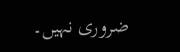ضروری نہیں۔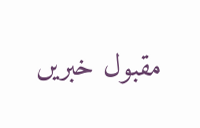مقبول خبریں